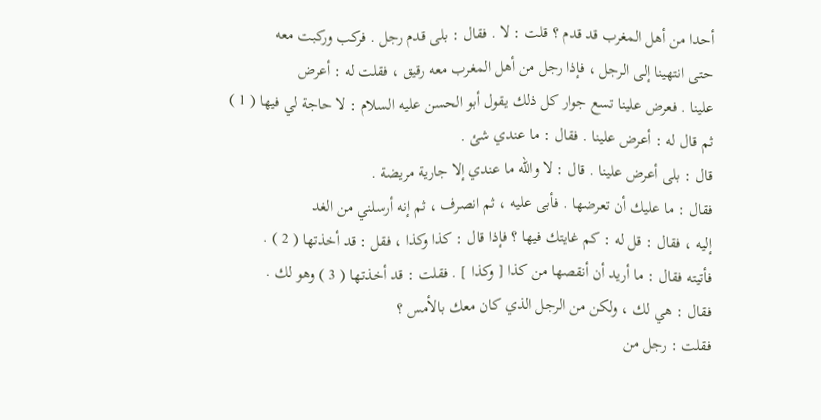أحدا من أهل المغرب قد قدم ؟ قلت : لا . فقال : بلى قدم رجل . فركب وركبت معه
حتى انتهينا إلى الرجل ، فإذا رجل من أهل المغرب معه رقيق ، فقلت له : أعرض
علينا . فعرض علينا تسع جوار كل ذلك يقول أبو الحسن عليه السلام : لا حاجة لي فيها ( 1 )
ثم قال له : أعرض علينا . فقال : ما عندي شئ .
قال : بلى أعرض علينا . قال : لا والله ما عندي إلا جارية مريضة .
فقال : ما عليك أن تعرضها . فأبى عليه ، ثم انصرف ، ثم إنه أرسلني من الغد
إليه ، فقال : قل له : كم غايتك فيها ؟ فإذا قال : كذا وكذا ، فقل : قد أخذتها ( 2 ) .
فأتيته فقال : ما أريد أن أنقصها من كذا [ وكذا ] . فقلت : قد أخذتها ( 3 ) وهو لك .
فقال : هي لك ، ولكن من الرجل الذي كان معك بالأمس ؟
فقلت : رجل من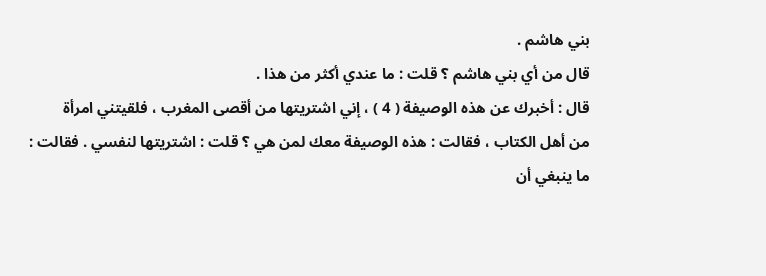بني هاشم .
قال من أي بني هاشم ؟ قلت : ما عندي أكثر من هذا .
قال : أخبرك عن هذه الوصيفة ( 4 ) ، إني اشتريتها من أقصى المغرب ، فلقيتني امرأة
من أهل الكتاب ، فقالت : هذه الوصيفة معك لمن هي ؟ قلت : اشتريتها لنفسي . فقالت :
ما ينبغي أن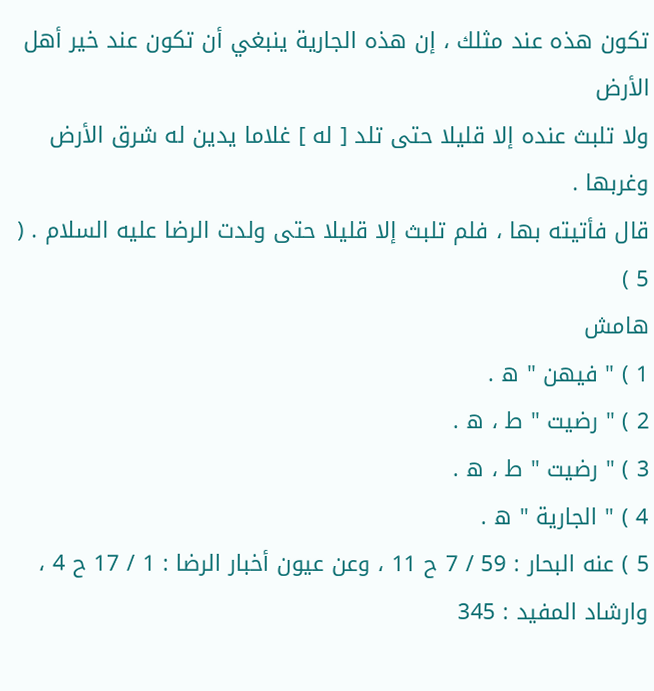تكون هذه عند مثلك ، إن هذه الجارية ينبغي أن تكون عند خير أهل الأرض
ولا تلبث عنده إلا قليلا حتى تلد [ له ] غلاما يدين له شرق الأرض وغربها .
قال فأتيته بها ، فلم تلبث إلا قليلا حتى ولدت الرضا عليه السلام . ( 5 )
هامش
1 ) " فيهن " ه .
2 ) " رضيت " ط ، ه .
3 ) " رضيت " ط ، ه .
4 ) " الجارية " ه .
5 ) عنه البحار : 59 / 7 ح 11 ، وعن عيون أخبار الرضا : 1 / 17 ح 4 ، وارشاد المفيد : 345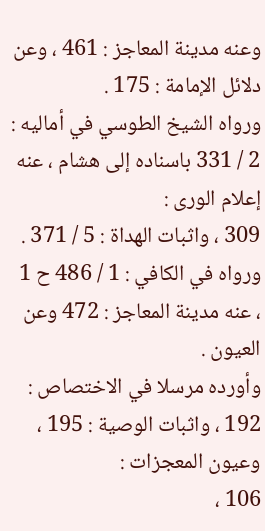وعنه مدينة المعاجز : 461 ، وعن دلائل الإمامة : 175 .
ورواه الشيخ الطوسي في أماليه : 2 / 331 باسناده إلى هشام ، عنه إعلام الورى :
309 ، واثبات الهداة : 5 / 371 .
ورواه في الكافي : 1 / 486 ح 1 ، عنه مدينة المعاجز : 472 وعن العيون .
وأورده مرسلا في الاختصاص : 192 ، واثبات الوصية : 195 ، وعيون المعجزات :
106 ،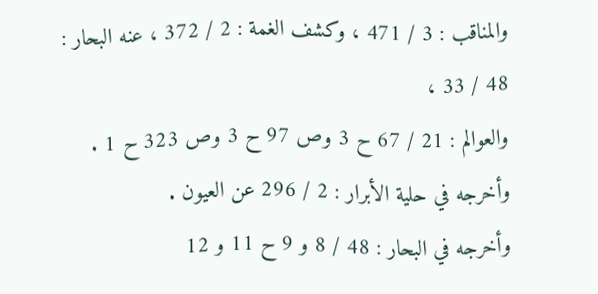والمناقب : 3 / 471 ، وكشف الغمة : 2 / 372 ، عنه البحار : 48 / 33 ،
والعوالم : 21 / 67 ح 3 وص 97 ح 3 وص 323 ح 1 .
وأخرجه في حلية الأبرار : 2 / 296 عن العيون .
وأخرجه في البحار : 48 / 8 و 9 ح 11 و 12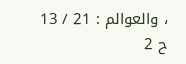، والعوالم : 21 / 13 ح 2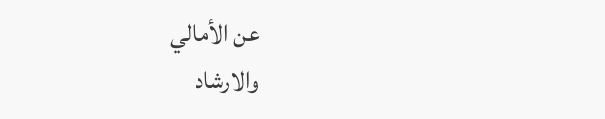عن الأمالي
والارشاد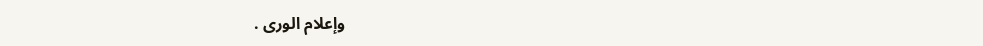وإعلام الورى .